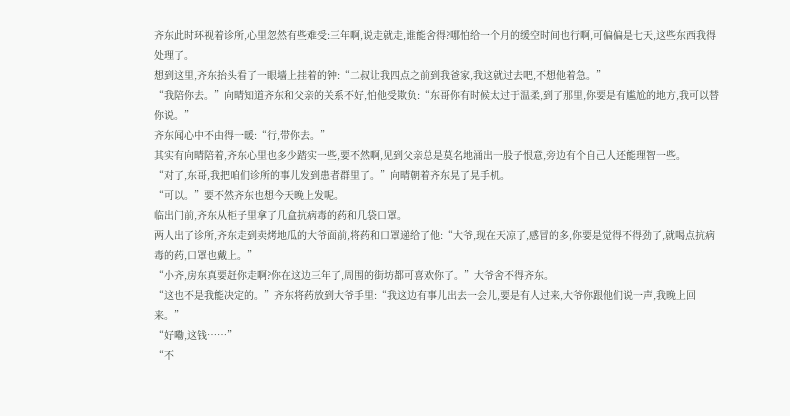齐东此时环视着诊所,心里忽然有些难受:三年啊,说走就走,谁能舍得?哪怕给一个月的缓空时间也行啊,可偏偏是七天,这些东西我得处理了。
想到这里,齐东抬头看了一眼墙上挂着的钟:“二叔让我四点之前到我爸家,我这就过去吧,不想他着急。”
“我陪你去。”向晴知道齐东和父亲的关系不好,怕他受欺负:“东哥你有时候太过于温柔,到了那里,你要是有尴尬的地方,我可以替你说。”
齐东闻心中不由得一暖:“行,带你去。”
其实有向晴陪着,齐东心里也多少踏实一些,要不然啊,见到父亲总是莫名地涌出一股子恨意,旁边有个自己人还能理智一些。
“对了,东哥,我把咱们诊所的事儿发到患者群里了。”向晴朝着齐东晃了晃手机。
“可以。”要不然齐东也想今天晚上发呢。
临出门前,齐东从柜子里拿了几盒抗病毒的药和几袋口罩。
两人出了诊所,齐东走到卖烤地瓜的大爷面前,将药和口罩递给了他:“大爷,现在天凉了,感冒的多,你要是觉得不得劲了,就喝点抗病毒的药,口罩也戴上。”
“小齐,房东真要赶你走啊?你在这边三年了,周围的街坊都可喜欢你了。”大爷舍不得齐东。
“这也不是我能决定的。”齐东将药放到大爷手里:“我这边有事儿出去一会儿,要是有人过来,大爷你跟他们说一声,我晚上回来。”
“好嘞,这钱……”
“不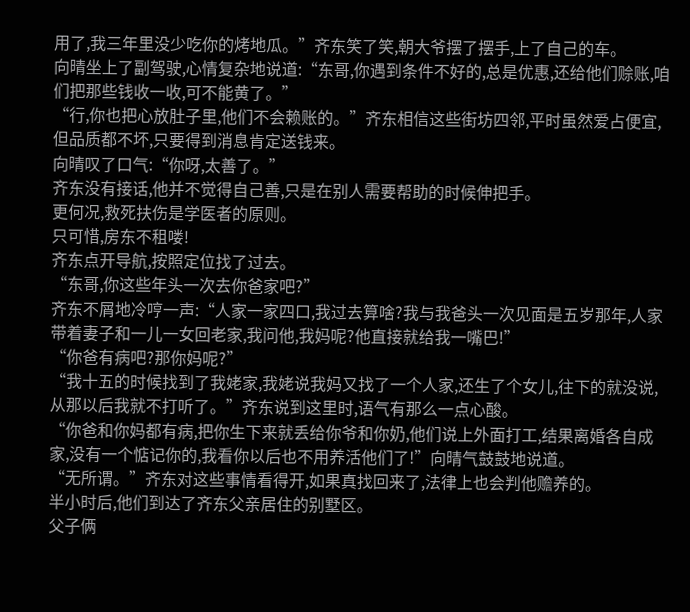用了,我三年里没少吃你的烤地瓜。”齐东笑了笑,朝大爷摆了摆手,上了自己的车。
向晴坐上了副驾驶,心情复杂地说道:“东哥,你遇到条件不好的,总是优惠,还给他们赊账,咱们把那些钱收一收,可不能黄了。”
“行,你也把心放肚子里,他们不会赖账的。”齐东相信这些街坊四邻,平时虽然爱占便宜,但品质都不坏,只要得到消息肯定送钱来。
向晴叹了口气:“你呀,太善了。”
齐东没有接话,他并不觉得自己善,只是在别人需要帮助的时候伸把手。
更何况,救死扶伤是学医者的原则。
只可惜,房东不租喽!
齐东点开导航,按照定位找了过去。
“东哥,你这些年头一次去你爸家吧?”
齐东不屑地冷哼一声:“人家一家四口,我过去算啥?我与我爸头一次见面是五岁那年,人家带着妻子和一儿一女回老家,我问他,我妈呢?他直接就给我一嘴巴!”
“你爸有病吧?那你妈呢?”
“我十五的时候找到了我姥家,我姥说我妈又找了一个人家,还生了个女儿,往下的就没说,从那以后我就不打听了。”齐东说到这里时,语气有那么一点心酸。
“你爸和你妈都有病,把你生下来就丢给你爷和你奶,他们说上外面打工,结果离婚各自成家,没有一个惦记你的,我看你以后也不用养活他们了!”向晴气鼓鼓地说道。
“无所谓。”齐东对这些事情看得开,如果真找回来了,法律上也会判他赡养的。
半小时后,他们到达了齐东父亲居住的别墅区。
父子俩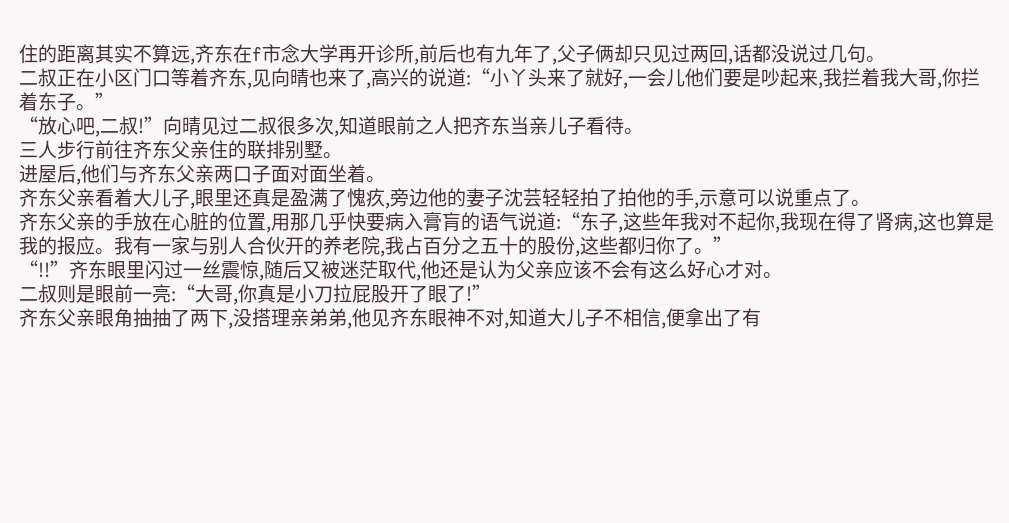住的距离其实不算远,齐东在f市念大学再开诊所,前后也有九年了,父子俩却只见过两回,话都没说过几句。
二叔正在小区门口等着齐东,见向晴也来了,高兴的说道:“小丫头来了就好,一会儿他们要是吵起来,我拦着我大哥,你拦着东子。”
“放心吧,二叔!”向晴见过二叔很多次,知道眼前之人把齐东当亲儿子看待。
三人步行前往齐东父亲住的联排别墅。
进屋后,他们与齐东父亲两口子面对面坐着。
齐东父亲看着大儿子,眼里还真是盈满了愧疚,旁边他的妻子沈芸轻轻拍了拍他的手,示意可以说重点了。
齐东父亲的手放在心脏的位置,用那几乎快要病入膏肓的语气说道:“东子,这些年我对不起你,我现在得了肾病,这也算是我的报应。我有一家与别人合伙开的养老院,我占百分之五十的股份,这些都归你了。”
“!!”齐东眼里闪过一丝震惊,随后又被迷茫取代,他还是认为父亲应该不会有这么好心才对。
二叔则是眼前一亮:“大哥,你真是小刀拉屁股开了眼了!”
齐东父亲眼角抽抽了两下,没搭理亲弟弟,他见齐东眼神不对,知道大儿子不相信,便拿出了有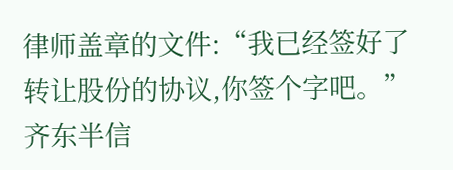律师盖章的文件:“我已经签好了转让股份的协议,你签个字吧。”
齐东半信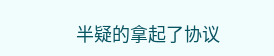半疑的拿起了协议